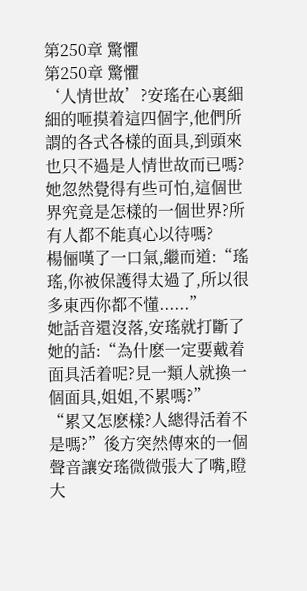第250章 驚懼
第250章 驚懼
‘人情世故’?安瑤在心裏細細的咂摸着這四個字,他們所謂的各式各樣的面具,到頭來也只不過是人情世故而已嗎?她忽然覺得有些可怕,這個世界究竟是怎樣的一個世界?所有人都不能真心以待嗎?
楊俪嘆了一口氣,繼而道:“瑤瑤,你被保護得太過了,所以很多東西你都不懂......”
她話音還沒落,安瑤就打斷了她的話:“為什麽一定要戴着面具活着呢?見一類人就換一個面具,姐姐,不累嗎?”
“累又怎麽樣?人總得活着不是嗎?”後方突然傳來的一個聲音讓安瑤微微張大了嘴,瞪大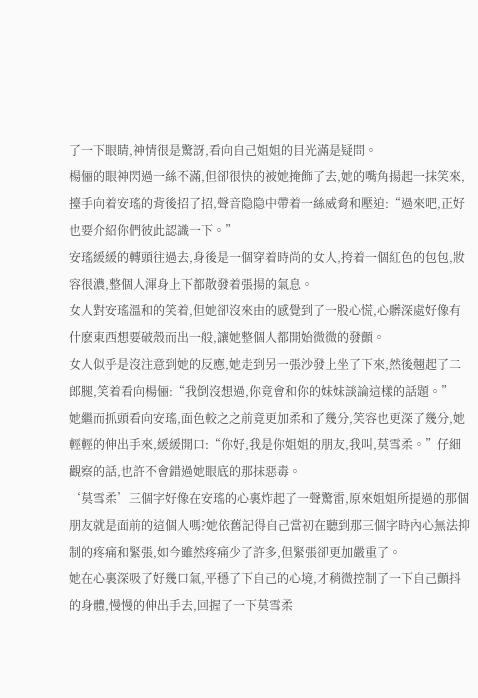了一下眼睛,神情很是驚訝,看向自己姐姐的目光滿是疑問。
楊俪的眼神閃過一絲不滿,但卻很快的被她掩飾了去,她的嘴角揚起一抹笑來,擡手向着安瑤的背後招了招,聲音隐隐中帶着一絲威脅和壓迫:“過來吧,正好也要介紹你們彼此認識一下。”
安瑤緩緩的轉頭往過去,身後是一個穿着時尚的女人,挎着一個紅色的包包,妝容很濃,整個人渾身上下都散發着張揚的氣息。
女人對安瑤溫和的笑着,但她卻沒來由的感覺到了一股心慌,心髒深處好像有什麽東西想要破殼而出一般,讓她整個人都開始微微的發顫。
女人似乎是沒注意到她的反應,她走到另一張沙發上坐了下來,然後翹起了二郎腿,笑着看向楊俪:“我倒沒想過,你竟會和你的妹妹談論這樣的話題。”
她繼而抓頭看向安瑤,面色較之之前竟更加柔和了幾分,笑容也更深了幾分,她輕輕的伸出手來,緩緩開口:“你好,我是你姐姐的朋友,我叫,莫雪柔。”仔細觀察的話,也許不會錯過她眼底的那抹惡毒。
‘莫雪柔’三個字好像在安瑤的心裏炸起了一聲驚雷,原來姐姐所提過的那個朋友就是面前的這個人嗎?她依舊記得自己當初在聽到那三個字時內心無法抑制的疼痛和緊張,如今雖然疼痛少了許多,但緊張卻更加嚴重了。
她在心裏深吸了好幾口氣,平穩了下自己的心境,才稍微控制了一下自己顫抖的身體,慢慢的伸出手去,回握了一下莫雪柔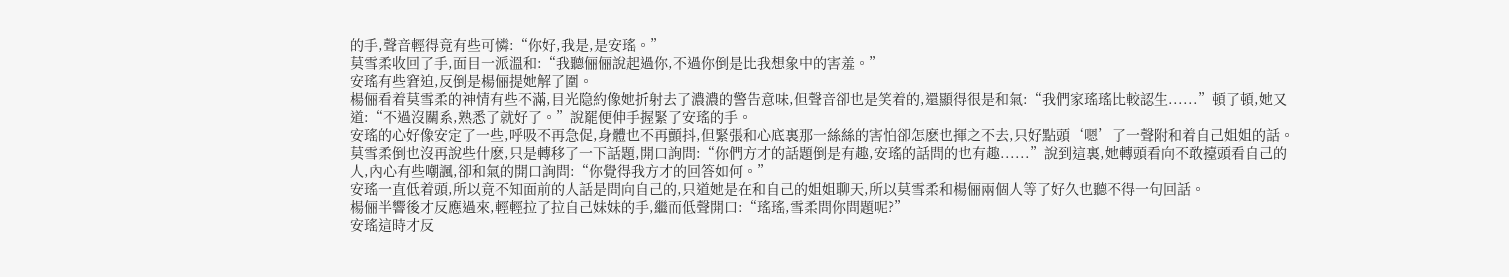的手,聲音輕得竟有些可憐:“你好,我是,是安瑤。”
莫雪柔收回了手,面目一派溫和:“我聽俪俪說起過你,不過你倒是比我想象中的害羞。”
安瑤有些窘迫,反倒是楊俪提她解了圍。
楊俪看着莫雪柔的神情有些不滿,目光隐約像她折射去了濃濃的警告意味,但聲音卻也是笑着的,還顯得很是和氣:“我們家瑤瑤比較認生......”頓了頓,她又道:“不過沒關系,熟悉了就好了。”說罷便伸手握緊了安瑤的手。
安瑤的心好像安定了一些,呼吸不再急促,身體也不再顫抖,但緊張和心底裏那一絲絲的害怕卻怎麽也揮之不去,只好點頭‘嗯’了一聲附和着自己姐姐的話。
莫雪柔倒也沒再說些什麽,只是轉移了一下話題,開口詢問:“你們方才的話題倒是有趣,安瑤的話問的也有趣......”說到這裏,她轉頭看向不敢擡頭看自己的人,內心有些嘲諷,卻和氣的開口詢問:“你覺得我方才的回答如何。”
安瑤一直低着頭,所以竟不知面前的人話是問向自己的,只道她是在和自己的姐姐聊天,所以莫雪柔和楊俪兩個人等了好久也聽不得一句回話。
楊俪半響後才反應過來,輕輕拉了拉自己妹妹的手,繼而低聲開口:“瑤瑤,雪柔問你問題呢?”
安瑤這時才反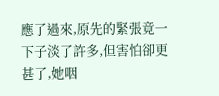應了過來,原先的緊張竟一下子淡了許多,但害怕卻更甚了,她咽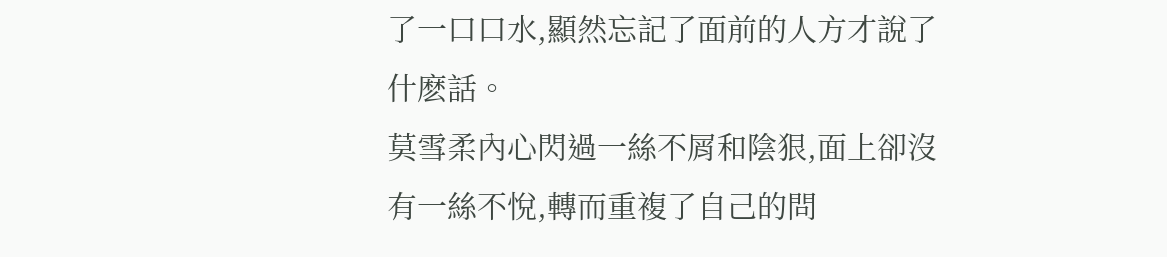了一口口水,顯然忘記了面前的人方才說了什麽話。
莫雪柔內心閃過一絲不屑和陰狠,面上卻沒有一絲不悅,轉而重複了自己的問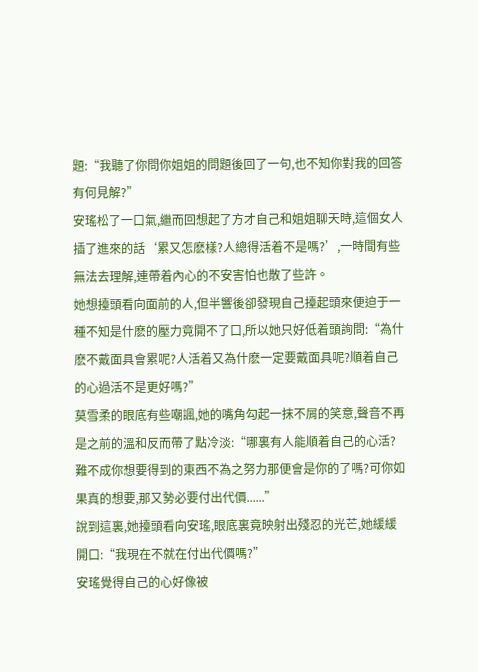題:“我聽了你問你姐姐的問題後回了一句,也不知你對我的回答有何見解?”
安瑤松了一口氣,繼而回想起了方才自己和姐姐聊天時,這個女人插了進來的話‘累又怎麽樣?人總得活着不是嗎?’,一時間有些無法去理解,連帶着內心的不安害怕也散了些許。
她想擡頭看向面前的人,但半響後卻發現自己擡起頭來便迫于一種不知是什麽的壓力竟開不了口,所以她只好低着頭詢問:“為什麽不戴面具會累呢?人活着又為什麽一定要戴面具呢?順着自己的心過活不是更好嗎?”
莫雪柔的眼底有些嘲諷,她的嘴角勾起一抹不屑的笑意,聲音不再是之前的溫和反而帶了點冷淡:“哪裏有人能順着自己的心活?難不成你想要得到的東西不為之努力那便會是你的了嗎?可你如果真的想要,那又勢必要付出代價......”
說到這裏,她擡頭看向安瑤,眼底裏竟映射出殘忍的光芒,她緩緩開口:“我現在不就在付出代價嗎?”
安瑤覺得自己的心好像被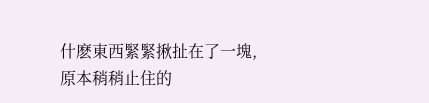什麽東西緊緊揪扯在了一塊,原本稍稍止住的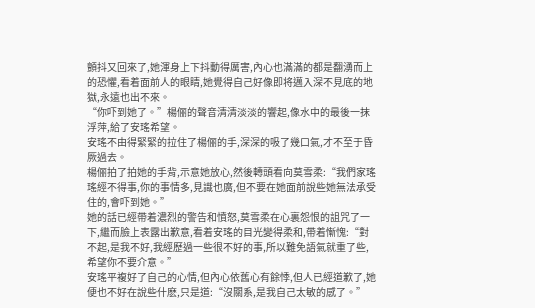顫抖又回來了,她渾身上下抖動得厲害,內心也滿滿的都是翻湧而上的恐懼,看着面前人的眼睛,她覺得自己好像即将邁入深不見底的地獄,永遠也出不來。
“你吓到她了。”楊俪的聲音清清淡淡的響起,像水中的最後一抹浮萍,給了安瑤希望。
安瑤不由得緊緊的拉住了楊俪的手,深深的吸了幾口氣,才不至于昏厥過去。
楊俪拍了拍她的手背,示意她放心,然後轉頭看向莫雪柔:“我們家瑤瑤經不得事,你的事情多,見識也廣,但不要在她面前說些她無法承受住的,會吓到她。”
她的話已經帶着濃烈的警告和憤怒,莫雪柔在心裏怨恨的詛咒了一下,繼而臉上表露出歉意,看着安瑤的目光變得柔和,帶着慚愧:“對不起,是我不好,我經歷過一些很不好的事,所以難免語氣就重了些,希望你不要介意。”
安瑤平複好了自己的心情,但內心依舊心有餘悸,但人已經道歉了,她便也不好在說些什麽,只是道:“沒關系,是我自己太敏的感了。”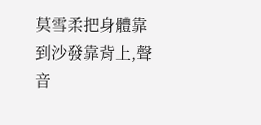莫雪柔把身體靠到沙發靠背上,聲音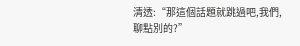清透:“那這個話題就跳過吧,我們,聊點別的?”